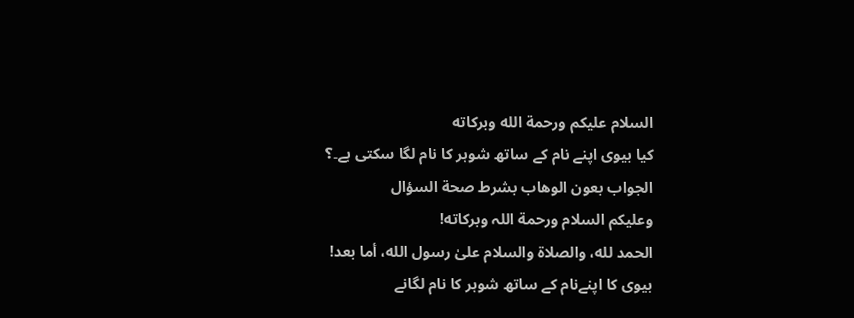السلام عليكم ورحمة الله وبركاته
کیا بیوی اپنے نام کے ساتھ شوہر کا نام لگا سکتی ہے۔؟
الجواب بعون الوهاب بشرط صحة السؤال
وعلیکم السلام ورحمة اللہ وبرکاته!
الحمد لله، والصلاة والسلام علىٰ رسول الله، أما بعد!
بیوی کا اپنےنام کے ساتھ شوہر کا نام لگانے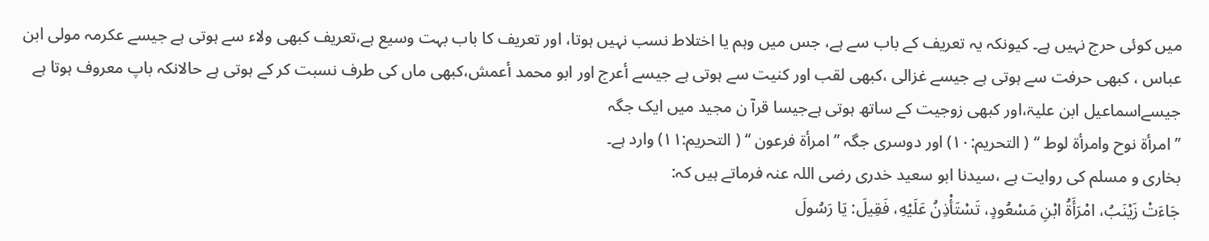میں کوئی حرج نہیں ہے۔ کیونکہ یہ تعریف کے باب سے ہے، جس میں وہم یا اختلاط نسب نہیں ہوتا، اور تعریف کا باب بہت وسیع ہے،تعریف کبھی ولاء سے ہوتی ہے جیسے عکرمہ مولی ابن عباس ، کبھی حرفت سے ہوتی ہے جیسے غزالی ،کبھی لقب اور کنیت سے ہوتی ہے جیسے أعرج اور ابو محمد أعمش،کبھی ماں کی طرف نسبت کر کے ہوتی ہے حالانکہ باپ معروف ہوتا ہے جیسےاسماعیل ابن علیۃ،اور کبھی زوجیت کے ساتھ ہوتی ہےجیسا قرآ ن مجید میں ایک جگہ
’’ امرأۃ نوح وامرأۃ لوط ‘‘ ( التحریم:۱۰) اور دوسری جگہ ’’ امرأۃ فرعون ‘‘ ( التحریم:۱۱) وارد ہے۔
بخاری و مسلم کی روایت ہے ،سیدنا ابو سعید خدری رضی اللہ عنہ فرماتے ہیں کہ:
جَاءَتْ زَيْنَبُ، امْرَأَةُ ابْنِ مَسْعُودٍ، تَسْتَأْذِنُ عَلَيْهِ، فَقِيلَ: يَا رَسُولَ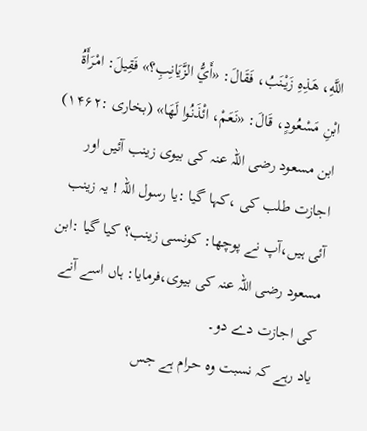اللَّهِ، هَذِهِ زَيْنَبُ، فَقَالَ: «أَيُّ الزَّيَانِبِ؟» فَقِيلَ: امْرَأَةُ ابْنِ مَسْعُودٍ، قَالَ: «نَعَمْ، ائْذَنُوا لَهَا» (بخاری :۱۴۶۲)
ابن مسعود رضی اللہ عنہ کی بیوی زینب آئیں اور اجازت طلب کی ،کہا گیا :یا رسول اللہ ! یہ زینب آئی ہیں،آپ نے پوچھا: کونسی زینب؟ کیا گیا :ابن مسعود رضی اللہ عنہ کی بیوی،فرمایا: ہاں اسے آنے کی اجازت دے دو۔
یاد رہے کہ نسبت وہ حرام ہے جس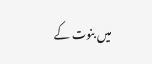میں بنوت کے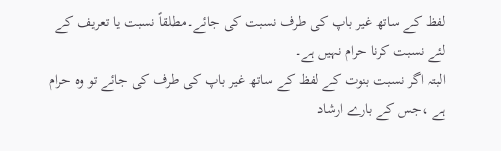لفظ کے ساتھ غیر باپ کی طرف نسبت کی جائے۔مطلقاً نسبت یا تعریف کے لئے نسبت کرنا حرام نہیں ہے۔
البتہ اگر نسبت بنوت کے لفظ کے ساتھ غیر باپ کی طرف کی جائے تو وہ حرام ہے ،جس کے بارے ارشاد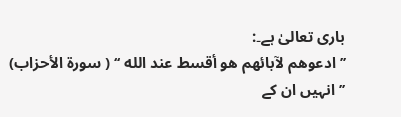باری تعالیٰ ہے۔:
’’ ادعوهم لآبائهم هو أقسط عند الله ‘‘ ( سورة الأحزاب)
’’ انہیں ان کے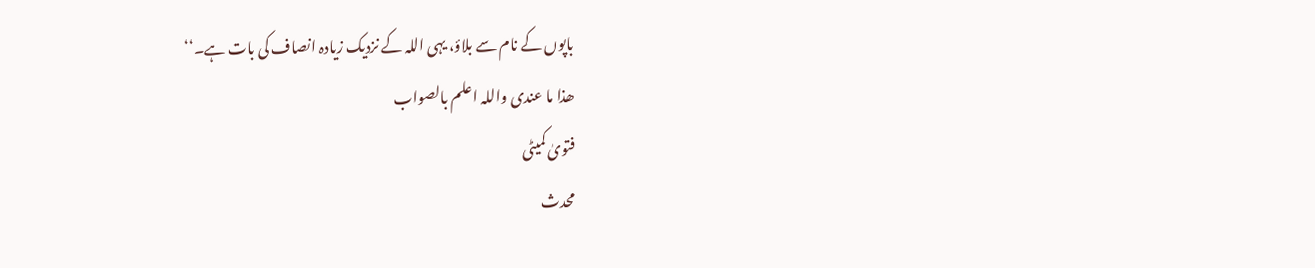باپوں کے نام سے بلاؤ، یہی اللہ کے نزدیک زیادہ انصاف کی بات ہے۔‘‘
ھذا ما عندی واللہ اعلم بالصواب
فتویٰ کمیٹی
محدث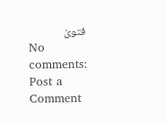فتویٰ
No comments:
Post a Comment